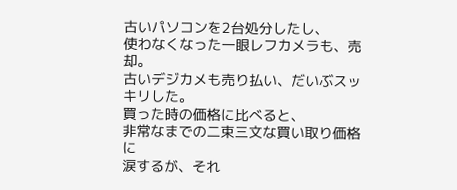古いパソコンを2台処分したし、
使わなくなった一眼レフカメラも、売却。
古いデジカメも売り払い、だいぶスッキリした。
買った時の価格に比べると、
非常なまでの二束三文な買い取り価格に
涙するが、それ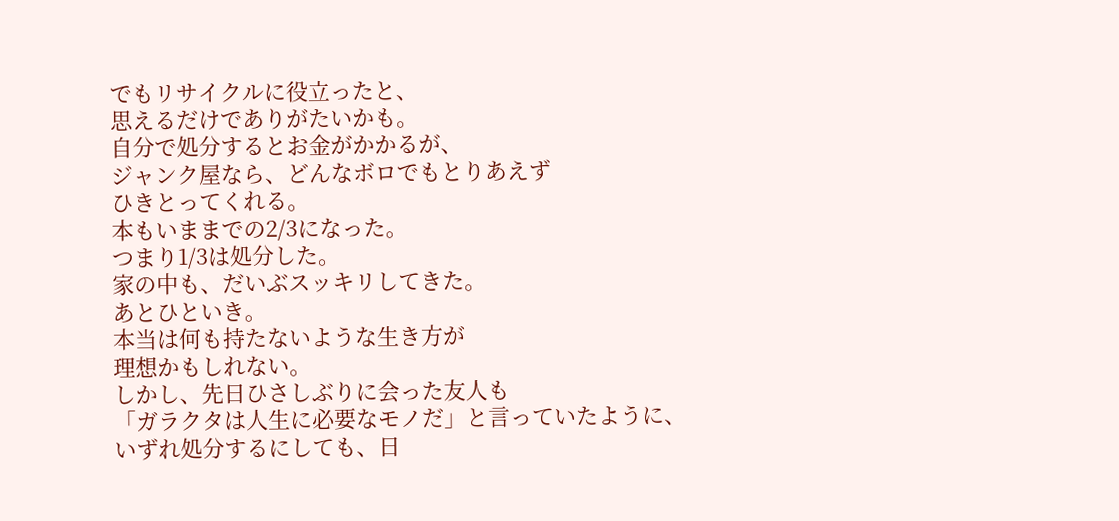でもリサイクルに役立ったと、
思えるだけでありがたいかも。
自分で処分するとお金がかかるが、
ジャンク屋なら、どんなボロでもとりあえず
ひきとってくれる。
本もいままでの2/3になった。
つまり1/3は処分した。
家の中も、だいぶスッキリしてきた。
あとひといき。
本当は何も持たないような生き方が
理想かもしれない。
しかし、先日ひさしぶりに会った友人も
「ガラクタは人生に必要なモノだ」と言っていたように、
いずれ処分するにしても、日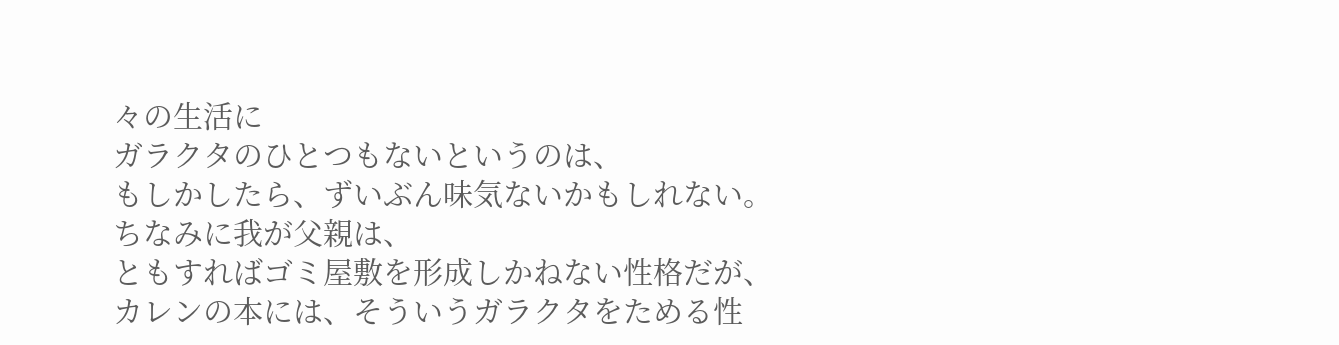々の生活に
ガラクタのひとつもないというのは、
もしかしたら、ずいぶん味気ないかもしれない。
ちなみに我が父親は、
ともすればゴミ屋敷を形成しかねない性格だが、
カレンの本には、そういうガラクタをためる性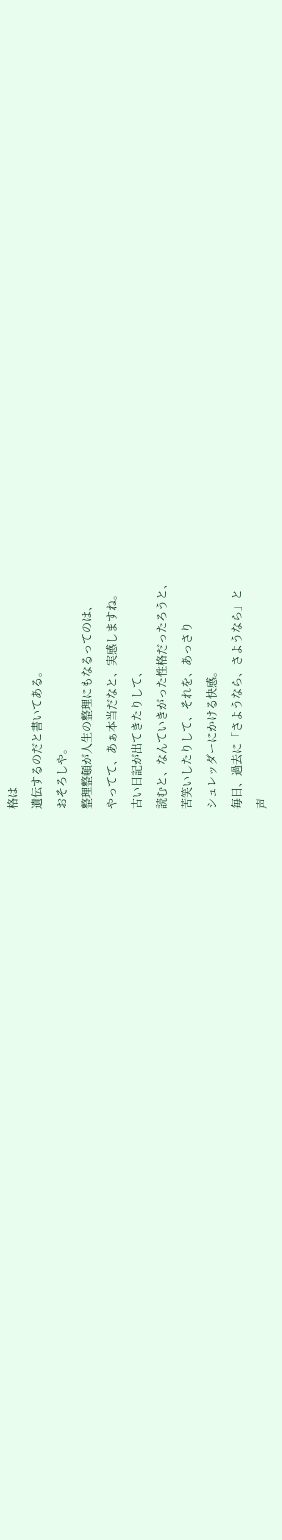格は
遺伝するのだと書いてある。
おそろしや。
整理整頓が人生の整理にもなるってのは、
やってて、あぁ本当だなと、実感しますね。
古い日記が出てきたりして、
読むと、なんていきがった性格だったろうと、
苦笑いしたりして、それを、あっさり
シュレッダーにかける快感。
毎日、過去に「さようなら、さようなら」と
声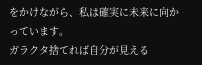をかけながら、私は確実に未来に向かっています。
ガラクタ捨てれば自分が見える